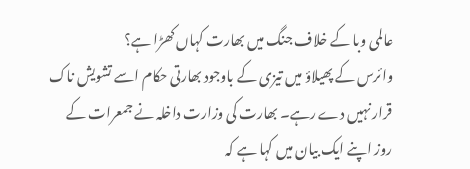عالمی وبا کے خلاف جنگ میں بھارت کہاں کھڑا ہے؟
وائرس کے پھیلاؤ میں تیزی کے باوجود بھارتی حکام اسے تشویش ناک قرار نہیں دے رہے۔ بھارت کی وزارت داخلہ نے جمعرات کے روز اپنے ایک بیان میں کہا ہے کہ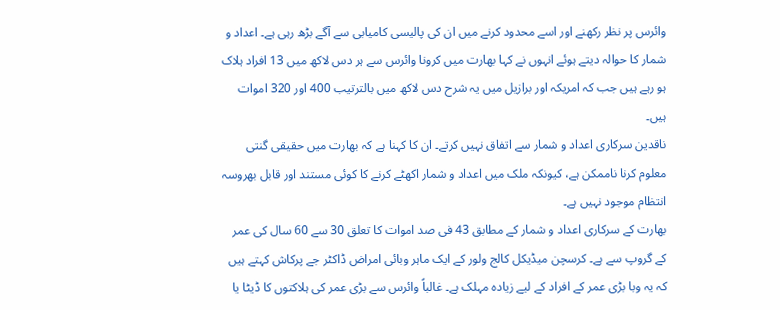وائرس پر نظر رکھنے اور اسے محدود کرنے میں ان کی پالیسی کامیابی سے آگے بڑھ رہی ہے۔ اعداد و شمار کا حوالہ دیتے ہوئے انہوں نے کہا بھارت میں کرونا وائرس سے ہر دس لاکھ میں 13 افراد ہلاک ہو رہے ہیں جب کہ امریکہ اور برازیل میں یہ شرح دس لاکھ میں بالترتیب 400 اور 320 اموات ہیں۔
ناقدین سرکاری اعداد و شمار سے اتفاق نہیں کرتے۔ ان کا کہنا ہے کہ بھارت میں حقیقی گنتی معلوم کرنا ناممکن ہے، کیونکہ ملک میں اعداد و شمار اکھٹے کرنے کا کوئی مستند اور قابل بھروسہ انتظام موجود نہیں ہے۔
بھارت کے سرکاری اعداد و شمار کے مطابق 43 فی صد اموات کا تعلق 30 سے 60 سال کی عمر کے گروپ سے ہے۔ کرسچن میڈیکل کالج ولور کے ایک ماہر وبائی امراض ڈاکٹر جے پرکاش کہتے ہیں کہ یہ وبا بڑی عمر کے افراد کے لیے زیادہ مہلک ہے۔ غالباً وائرس سے بڑی عمر کی ہلاکتوں کا ڈیٹا یا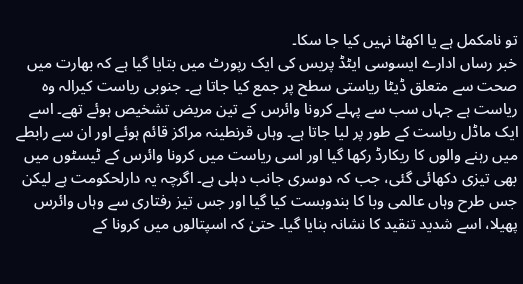تو نامکمل ہے یا اکھٹا نہیں کیا جا سکا۔
خبر رساں ادارے ایسوسی ایٹڈ پریس کی ایک رپورٹ میں بتایا گیا ہے کہ بھارت میں صحت سے متعلق ڈیٹا ریاستی سطح پر جمع کیا جاتا ہے۔ جنوبی ریاست کیرالہ وہ ریاست ہے جہاں سب سے پہلے کرونا وائرس کے تین مریض تشخیص ہوئے تھے۔ اسے ایک ماڈل ریاست کے طور پر لیا جاتا ہے۔ وہاں قرنطینہ مراکز قائم ہوئے اور ان سے رابطے میں رہنے والوں کا ریکارڈ رکھا گیا اور اسی ریاست میں کرونا وائرس کے ٹیسٹوں میں بھی تیزی دکھائی گئی، جب کہ دوسری جانب دہلی ہے۔ اگرچہ یہ دارلحکومت ہے لیکن جس طرح وہاں عالمی وبا کا بندوبست کیا گیا اور جس تیز رفتاری سے وہاں وائرس پھیلا، اسے شدید تنقید کا نشانہ بنایا گیا۔ حتیٰ کہ اسپتالوں میں کرونا کے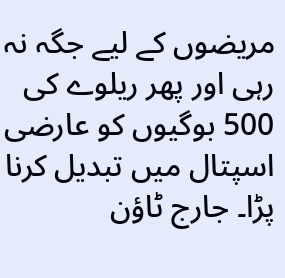مریضوں کے لیے جگہ نہ رہی اور پھر ریلوے کی 500 بوگیوں کو عارضی اسپتال میں تبدیل کرنا پڑا۔ جارج ٹاؤن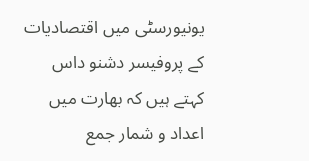یونیورسٹی میں اقتصادیات کے پروفیسر دشنو داس کہتے ہیں کہ بھارت میں اعداد و شمار جمع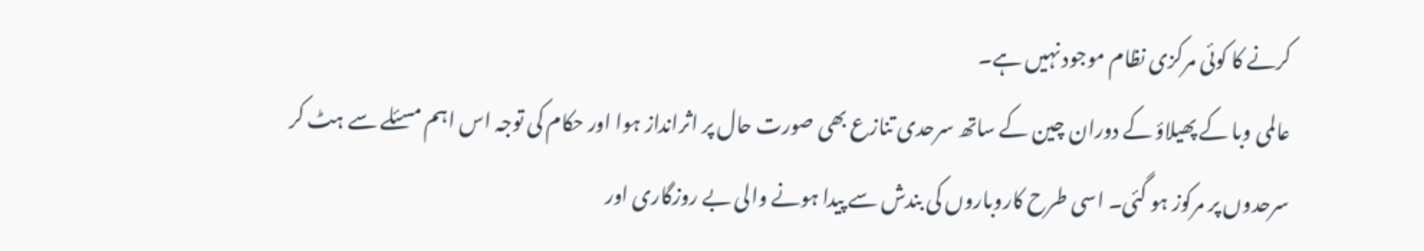کرنے کا کوئی مرکزی نظام موجود نہیں ہے۔
عالمی وبا کے پھیلاؤ کے دوران چین کے ساتھ سرحدی تنازع بھی صورت حال پر اثرانداز ہوا اور حکام کی توجہ اس اہم مسئلے سے ہٹ کر سرحدوں پر مرکوز ہو گئی۔ اسی طرح کاروباروں کی بندش سے پیدا ہونے والی بے روزگاری اور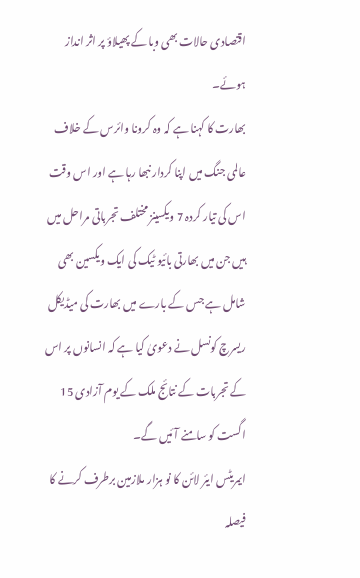اقتصادی حالات بھی وبا کے پھیلاؤ پر اثر انداز ہوئے۔
بھارت کا کہنا ہے کہ وہ کرونا وائرس کے خلاف عالمی جنگ میں اپنا کردار نبھا رہا ہے اور اس وقت اس کی تیار کردہ 7 ویکسینز مختلف تجرباتی مراحل میں ہیں جن میں بھارتی بائیو ٹیک کی ایک ویکسین بھی شامل ہے جس کے بارے میں بھارت کی میڈیکل ریسرچ کونسل نے دعویٰ کیا ہے کہ انسانوں پر اس کے تجربات کے نتائج ملک کے یوم آزادی 15 اگست کو سامنے آئیں گے۔
ایمریٹس ایئر لائن کا نو ہزار ملازمین برطرف کرنے کا فیصلہ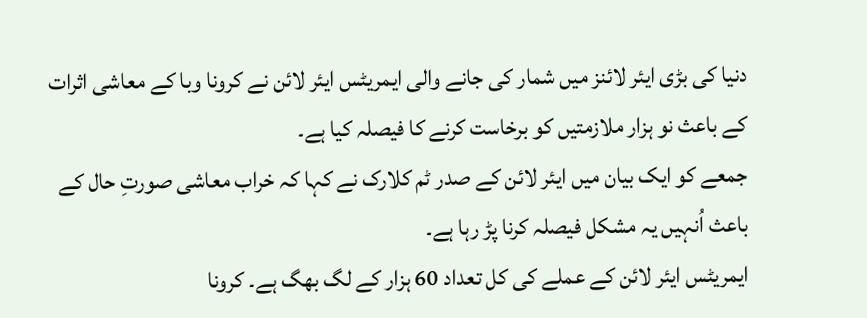دنیا کی بڑی ایئر لائنز میں شمار کی جانے والی ایمریٹس ایئر لائن نے کرونا وبا کے معاشی اثرات کے باعث نو ہزار ملازمتیں کو برخاست کرنے کا فیصلہ کیا ہے۔
جمعے کو ایک بیان میں ایئر لائن کے صدر ٹم کلارک نے کہا کہ خراب معاشی صورتِ حال کے باعث اُنہیں یہ مشکل فیصلہ کرنا پڑ رہا ہے۔
ایمریٹس ایئر لائن کے عملے کی کل تعداد 60 ہزار کے لگ بھگ ہے۔ کرونا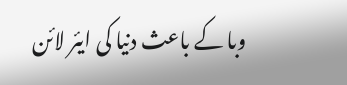وبا کے باعث دنیا کی ایئر لائن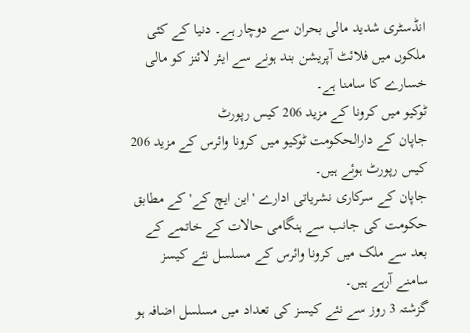انڈسٹری شدید مالی بحران سے دوچار ہے۔ دنیا کے کئی ملکوں میں فلائٹ آپریشن بند ہونے سے ایئر لائنز کو مالی خسارے کا سامنا ہے۔
ٹوکیو میں کرونا کے مزید 206 کیس رپورٹ
جاپان کے دارالحکومت ٹوکیو میں کرونا وائرس کے مزید 206 کیس رپورٹ ہوئے ہیں۔
جاپان کے سرکاری نشریاتی ادارے 'این ایچ کے' کے مطابق حکومت کی جانب سے ہنگامی حالات کے خاتمے کے بعد سے ملک میں کرونا وائرس کے مسلسل نئے کیسز سامنے آرہے ہیں۔
گزشتہ 3 روز سے نئے کیسز کی تعداد میں مسلسل اضافہ ہو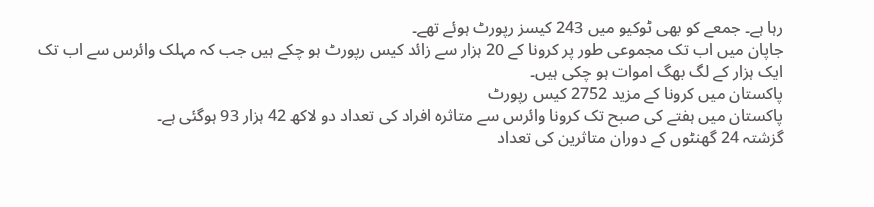رہا ہے۔ جمعے کو بھی ٹوکیو میں 243 کیسز رپورٹ ہوئے تھے۔
جاپان میں اب تک مجموعی طور پر کرونا کے 20 ہزار سے زائد کیس رپورٹ ہو چکے ہیں جب کہ مہلک وائرس سے اب تک ایک ہزار کے لگ بھگ اموات ہو چکی ہیں۔
پاکستان میں کرونا کے مزید 2752 کیس رپورٹ
پاکستان میں ہفتے کی صبح تک کرونا وائرس سے متاثرہ افراد کی تعداد دو لاکھ 42 ہزار 93 ہوگئی ہے۔
گزشتہ 24 گھنٹوں کے دوران متاثرین کی تعداد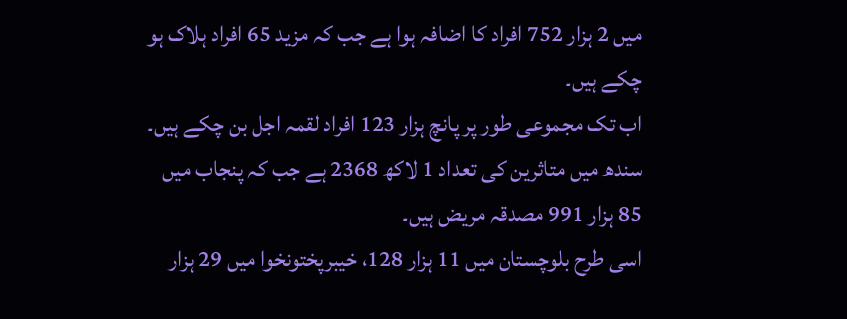میں 2 ہزار 752 افراد کا اضافہ ہوا ہے جب کہ مزید 65 افراد ہلاک ہو چکے ہیں۔
اب تک مجموعی طور پر پانچ ہزار 123 افراد لقمہ اجل بن چکے ہیں۔
سندھ میں متاثرین کی تعداد 1 لاکھ 2368 ہے جب کہ پنجاب میں 85 ہزار 991 مصدقہ مریض ہیں۔
اسی طرح بلوچستان میں 11 ہزار 128، خیبرپختونخوا میں 29 ہزار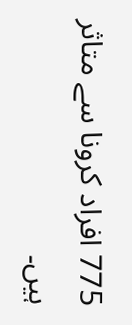775 افراد کرونا سے متاثر ہیں۔